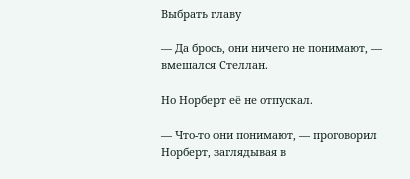Выбрать главу

— Да брось, они ничего не понимают, — вмешался Стеллан.

Но Норберт её не отпускал.

— Что-то они понимают, — проговорил Норберт, заглядывая в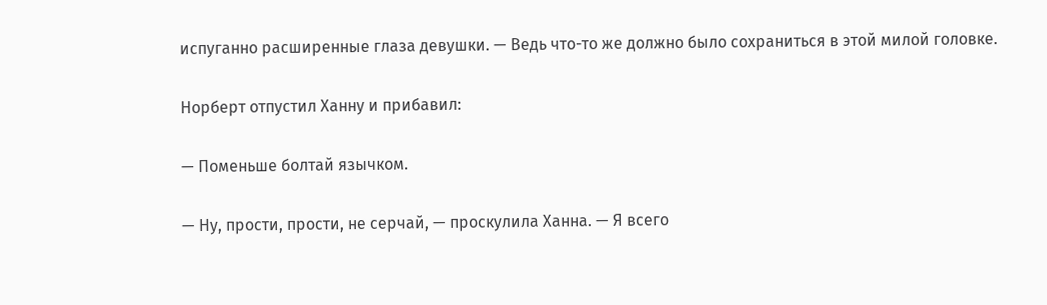испуганно расширенные глаза девушки. — Ведь что-то же должно было сохраниться в этой милой головке.

Норберт отпустил Ханну и прибавил:

— Поменьше болтай язычком.

— Ну, прости, прости, не серчай, — проскулила Ханна. — Я всего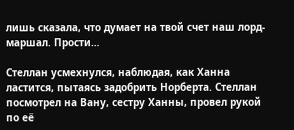лишь сказала, что думает на твой счет наш лорд-маршал. Прости…

Стеллан усмехнулся, наблюдая, как Ханна ластится, пытаясь задобрить Норберта. Стеллан посмотрел на Вану, сестру Ханны, провел рукой по её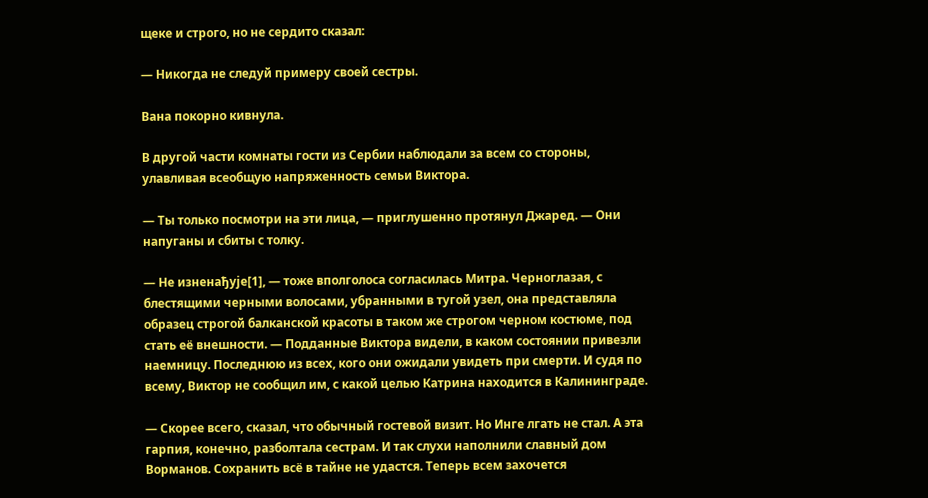щеке и строго, но не сердито сказал:

— Никогда не следуй примеру своей сестры.

Вана покорно кивнула.

В другой части комнаты гости из Сербии наблюдали за всем со стороны, улавливая всеобщую напряженность семьи Виктора.

— Ты только посмотри на эти лица, — приглушенно протянул Джаред. — Они напуганы и сбиты с толку.

— Не изненађуjе[1], — тоже вполголоса согласилась Митра. Черноглазая, с блестящими черными волосами, убранными в тугой узел, она представляла образец строгой балканской красоты в таком же строгом черном костюме, под стать её внешности. — Подданные Виктора видели, в каком состоянии привезли наемницу. Последнюю из всех, кого они ожидали увидеть при смерти. И судя по всему, Виктор не сообщил им, с какой целью Катрина находится в Калининграде.

— Скорее всего, сказал, что обычный гостевой визит. Но Инге лгать не стал. А эта гарпия, конечно, разболтала сестрам. И так слухи наполнили славный дом Ворманов. Сохранить всё в тайне не удастся. Теперь всем захочется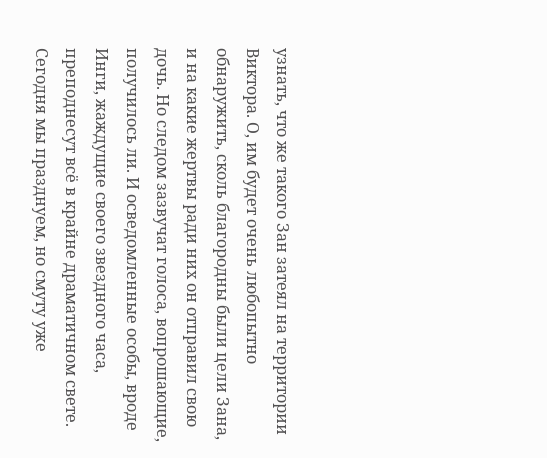узнать, что же такого Зан затеял на территории Виктора. О, им будет очень любопытно обнаружить, сколь благородны были цели Зана, и на какие жертвы ради них он отправил свою дочь. Но следом зазвучат голоса, вопрошающие, получилось ли. И осведомленные особы, вроде Инги, жаждущие своего звездного часа, преподнесут всё в крайне драматичном свете. Сегодня мы празднуем, но смуту уже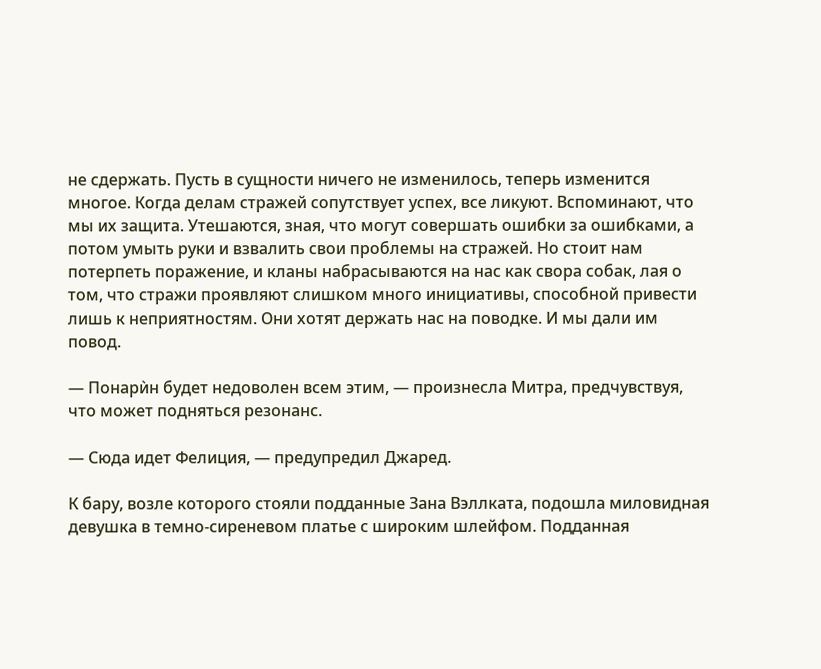не сдержать. Пусть в сущности ничего не изменилось, теперь изменится многое. Когда делам стражей сопутствует успех, все ликуют. Вспоминают, что мы их защита. Утешаются, зная, что могут совершать ошибки за ошибками, а потом умыть руки и взвалить свои проблемы на стражей. Но стоит нам потерпеть поражение, и кланы набрасываются на нас как свора собак, лая о том, что стражи проявляют слишком много инициативы, способной привести лишь к неприятностям. Они хотят держать нас на поводке. И мы дали им повод.

— Понарѝн будет недоволен всем этим, — произнесла Митра, предчувствуя, что может подняться резонанс.

— Сюда идет Фелиция, — предупредил Джаред.

К бару, возле которого стояли подданные Зана Вэллката, подошла миловидная девушка в темно-сиреневом платье с широким шлейфом. Подданная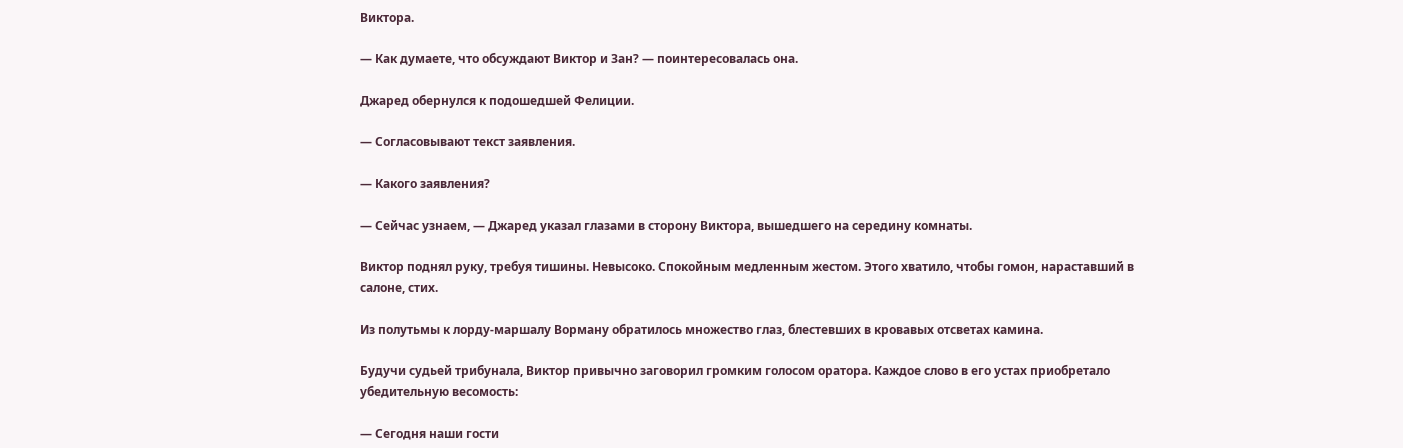Виктора.

— Как думаете, что обсуждают Виктор и Зан? — поинтересовалась она.

Джаред обернулся к подошедшей Фелиции.

— Согласовывают текст заявления.

— Какого заявления?

— Сейчас узнаем, — Джаред указал глазами в сторону Виктора, вышедшего на середину комнаты.

Виктор поднял руку, требуя тишины. Невысоко. Спокойным медленным жестом. Этого хватило, чтобы гомон, нараставший в салоне, стих.

Из полутьмы к лорду-маршалу Ворману обратилось множество глаз, блестевших в кровавых отсветах камина.

Будучи судьей трибунала, Виктор привычно заговорил громким голосом оратора. Каждое слово в его устах приобретало убедительную весомость:

— Сегодня наши гости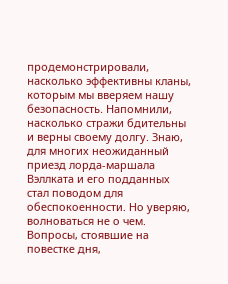продемонстрировали, насколько эффективны кланы, которым мы вверяем нашу безопасность. Напомнили, насколько стражи бдительны и верны своему долгу. Знаю, для многих неожиданный приезд лорда-маршала Вэллката и его подданных стал поводом для обеспокоенности. Но уверяю, волноваться не о чем. Вопросы, стоявшие на повестке дня,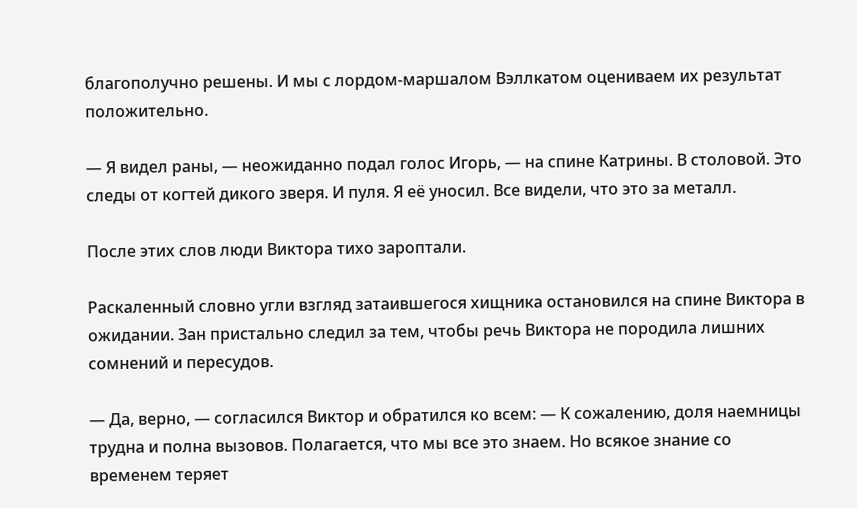благополучно решены. И мы с лордом-маршалом Вэллкатом оцениваем их результат положительно.

— Я видел раны, — неожиданно подал голос Игорь, — на спине Катрины. В столовой. Это следы от когтей дикого зверя. И пуля. Я её уносил. Все видели, что это за металл.

После этих слов люди Виктора тихо зароптали.

Раскаленный словно угли взгляд затаившегося хищника остановился на спине Виктора в ожидании. Зан пристально следил за тем, чтобы речь Виктора не породила лишних сомнений и пересудов.

— Да, верно, — согласился Виктор и обратился ко всем: — К сожалению, доля наемницы трудна и полна вызовов. Полагается, что мы все это знаем. Но всякое знание со временем теряет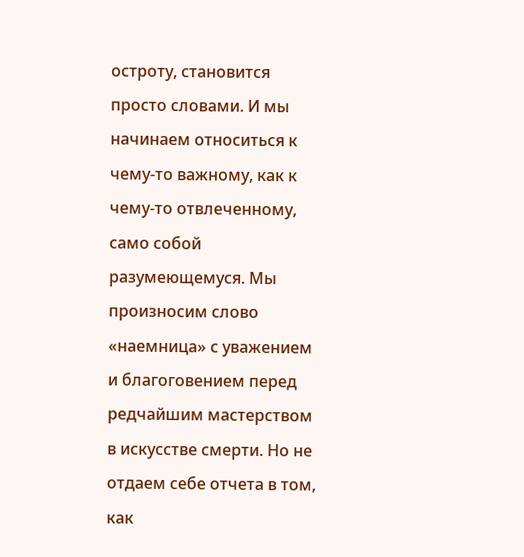остроту, становится просто словами. И мы начинаем относиться к чему-то важному, как к чему-то отвлеченному, само собой разумеющемуся. Мы произносим слово «наемница» с уважением и благоговением перед редчайшим мастерством в искусстве смерти. Но не отдаем себе отчета в том, как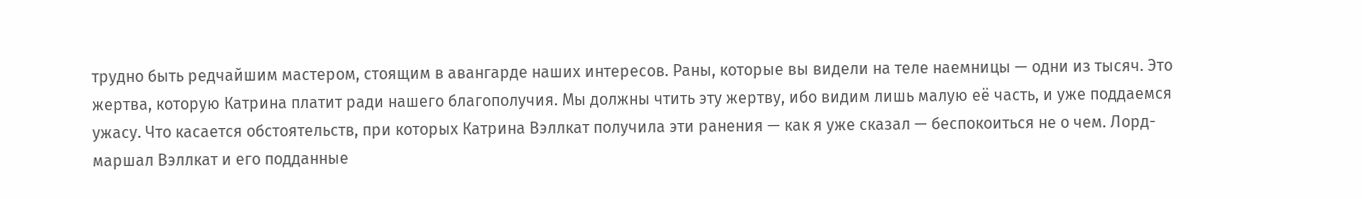трудно быть редчайшим мастером, стоящим в авангарде наших интересов. Раны, которые вы видели на теле наемницы — одни из тысяч. Это жертва, которую Катрина платит ради нашего благополучия. Мы должны чтить эту жертву, ибо видим лишь малую её часть, и уже поддаемся ужасу. Что касается обстоятельств, при которых Катрина Вэллкат получила эти ранения — как я уже сказал — беспокоиться не о чем. Лорд-маршал Вэллкат и его подданные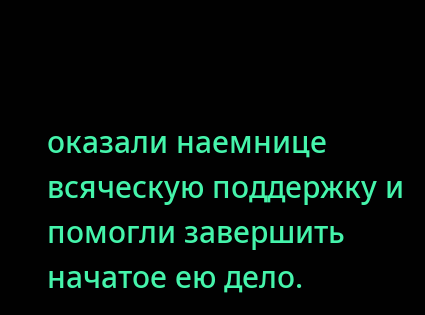оказали наемнице всяческую поддержку и помогли завершить начатое ею дело.